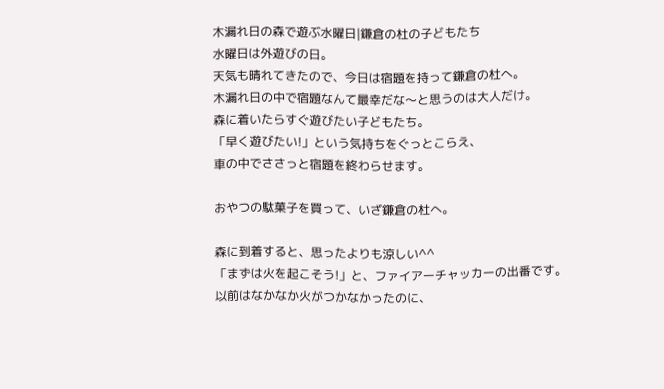木漏れ日の森で遊ぶ水曜日|鎌倉の杜の子どもたち
水曜日は外遊びの日。
天気も晴れてきたので、今日は宿題を持って鎌倉の杜へ。
木漏れ日の中で宿題なんて最幸だな〜と思うのは大人だけ。
森に着いたらすぐ遊びたい子どもたち。
「早く遊びたい!」という気持ちをぐっとこらえ、
車の中でささっと宿題を終わらせます。

おやつの駄菓子を買って、いざ鎌倉の杜へ。

森に到着すると、思ったよりも涼しい^^
「まずは火を起こそう!」と、ファイアーチャッカーの出番です。
以前はなかなか火がつかなかったのに、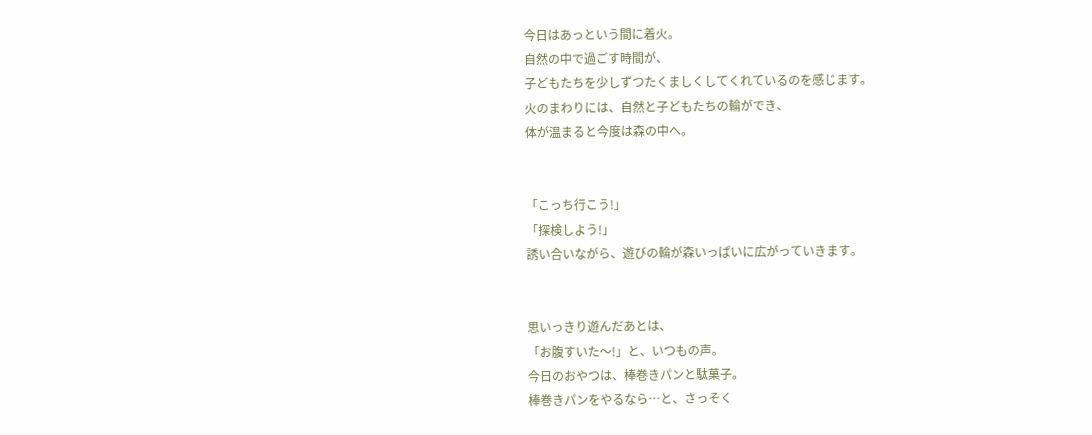今日はあっという間に着火。
自然の中で過ごす時間が、
子どもたちを少しずつたくましくしてくれているのを感じます。
火のまわりには、自然と子どもたちの輪ができ、
体が温まると今度は森の中へ。


「こっち行こう!」
「探検しよう!」
誘い合いながら、遊びの輪が森いっぱいに広がっていきます。


思いっきり遊んだあとは、
「お腹すいた〜!」と、いつもの声。
今日のおやつは、棒巻きパンと駄菓子。
棒巻きパンをやるなら…と、さっそく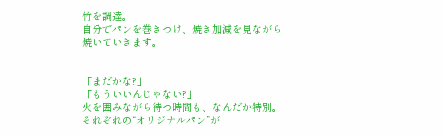竹を調達。
自分でパンを巻きつけ、焼き加減を見ながら焼いていきます。


「まだかな?」
「もういいんじゃない?」
火を囲みながら待つ時間も、なんだか特別。
それぞれの“オリジナルパン”が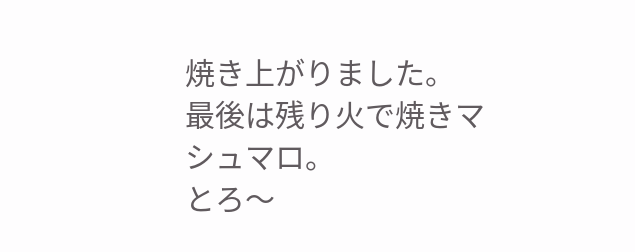焼き上がりました。
最後は残り火で焼きマシュマロ。
とろ〜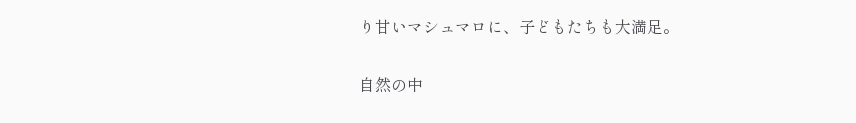り甘いマシュマロに、子どもたちも大満足。

自然の中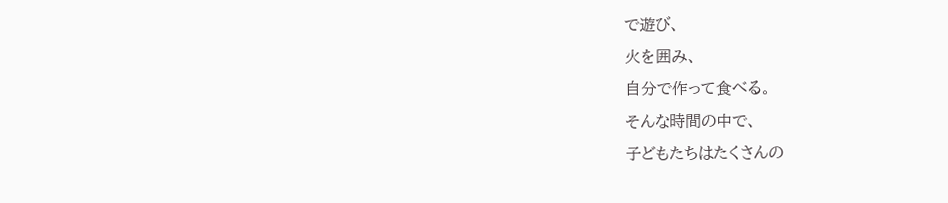で遊び、
火を囲み、
自分で作って食べる。
そんな時間の中で、
子どもたちはたくさんの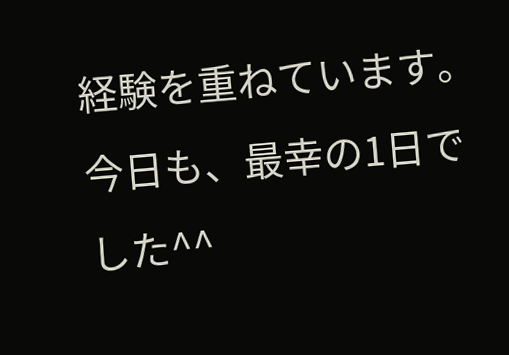経験を重ねています。
今日も、最幸の1日でした^^